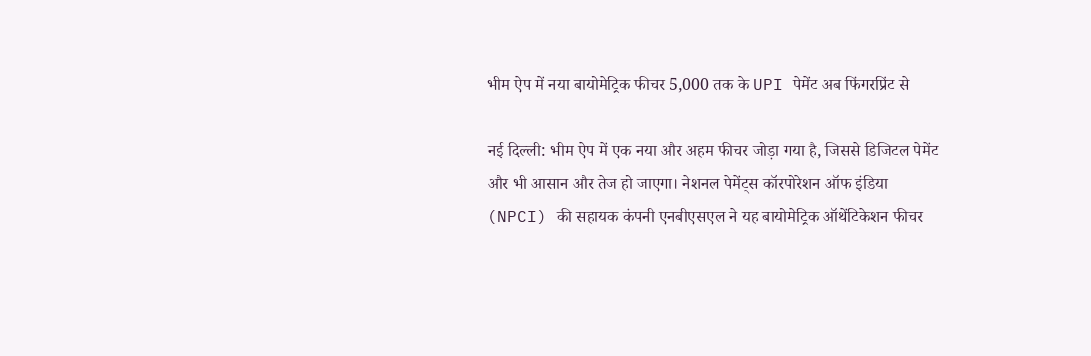भीम ऐप में नया बायोमेट्रिक फीचर 5,000 तक के UPI पेमेंट अब फिंगरप्रिंट से

नई दिल्ली: भीम ऐप में एक नया और अहम फीचर जोड़ा गया है, जिससे डिजिटल पेमेंट और भी आसान और तेज हो जाएगा। नेशनल पेमेंट्स कॉरपोरेशन ऑफ इंडिया (NPCI) की सहायक कंपनी एनबीएसएल ने यह बायोमेट्रिक ऑथेंटिकेशन फीचर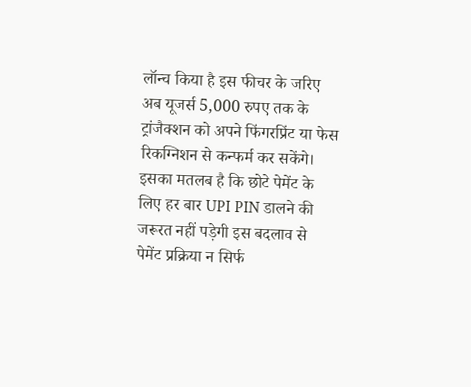लॉन्च किया है इस फीचर के जरिए अब यूजर्स 5,000 रुपए तक के ट्रांजैक्शन को अपने फिंगरप्रिंट या फेस रिकग्निशन से कन्फर्म कर सकेंगे। इसका मतलब है कि छोटे पेमेंट के लिए हर बार UPI PIN डालने की जरूरत नहीं पड़ेगी इस बदलाव से पेमेंट प्रक्रिया न सिर्फ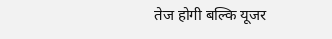तेज होगी बल्कि यूजर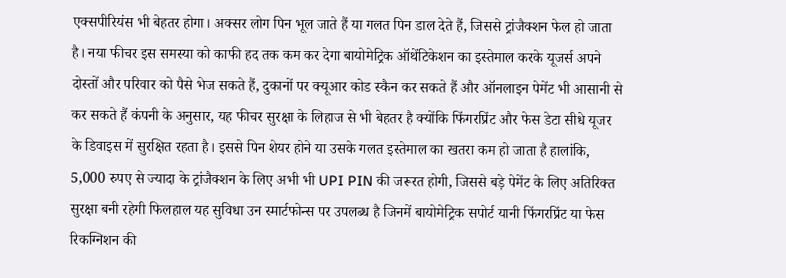एक्सपीरियंस भी बेहतर होगा। अक्सर लोग पिन भूल जाते हैं या गलत पिन डाल देते हैं, जिससे ट्रांजैक्शन फेल हो जाता है। नया फीचर इस समस्या को काफी हद तक कम कर देगा बायोमेट्रिक ऑथेंटिकेशन का इस्तेमाल करके यूजर्स अपने दोस्तों और परिवार को पैसे भेज सकते हैं, दुकानों पर क्यूआर कोड स्कैन कर सकते हैं और ऑनलाइन पेमेंट भी आसानी से कर सकते हैं कंपनी के अनुसार, यह फीचर सुरक्षा के लिहाज से भी बेहतर है क्योंकि फिंगरप्रिंट और फेस डेटा सीधे यूजर के डिवाइस में सुरक्षित रहता है। इससे पिन शेयर होने या उसके गलत इस्तेमाल का खतरा कम हो जाता है हालांकि, 5,000 रुपए से ज्यादा के ट्रांजैक्शन के लिए अभी भी UPI PIN की जरूरत होगी, जिससे बड़े पेमेंट के लिए अतिरिक्त सुरक्षा बनी रहेगी फिलहाल यह सुविधा उन स्मार्टफोन्स पर उपलब्ध है जिनमें बायोमेट्रिक सपोर्ट यानी फिंगरप्रिंट या फेस रिकग्निशन की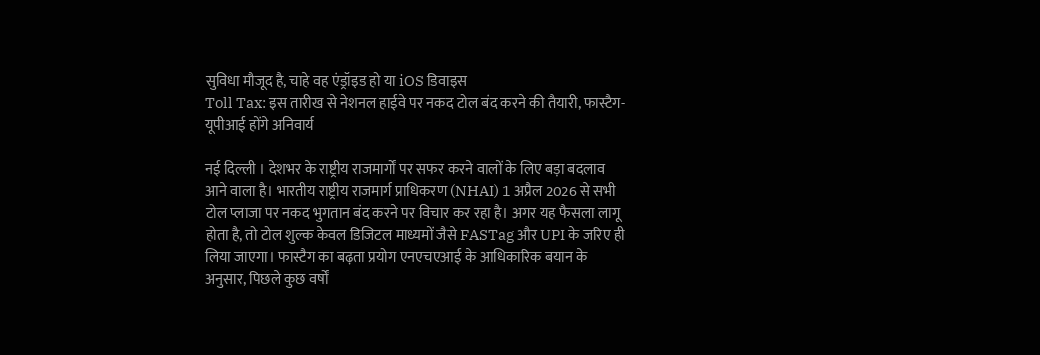सुविधा मौजूद है, चाहे वह एंड्रॉइड हो या iOS डिवाइस
Toll Tax: इस तारीख से नेशनल हाईवे पर नकद टोल बंद करने की तैयारी, फास्टैग-यूपीआई होंगे अनिवार्य

नई दिल्ली । देशभर के राष्ट्रीय राजमार्गों पर सफर करने वालों के लिए बड़ा बदलाव आने वाला है। भारतीय राष्ट्रीय राजमार्ग प्राधिकरण (NHAI) 1 अप्रैल 2026 से सभी टोल प्लाजा पर नकद भुगतान बंद करने पर विचार कर रहा है। अगर यह फैसला लागू होता है, तो टोल शुल्क केवल डिजिटल माध्यमों जैसे FASTag और UPI के जरिए ही लिया जाएगा। फास्टैग का बढ़ता प्रयोग एनएचएआई के आधिकारिक बयान के अनुसार, पिछले कुछ वर्षों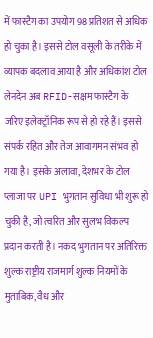में फास्टैग का उपयोग 98 प्रतिशत से अधिक हो चुका है। इससे टोल वसूली के तरीके में व्यापक बदलाव आया है और अधिकांश टोल लेनदेन अब RFID-सक्षम फास्टैग के जरिए इलेक्ट्रॉनिक रूप से हो रहे हैं। इससे संपर्क रहित और तेज आवागमन संभव हो गया है। इसके अलावा, देशभर के टोल प्लाजा पर UPI भुगतान सुविधा भी शुरू हो चुकी है, जो त्वरित और सुलभ विकल्प प्रदान करती है। नकद भुगतान पर अतिरिक्त शुल्क राष्ट्रीय राजमार्ग शुल्क नियमों के मुताबिक, वैध और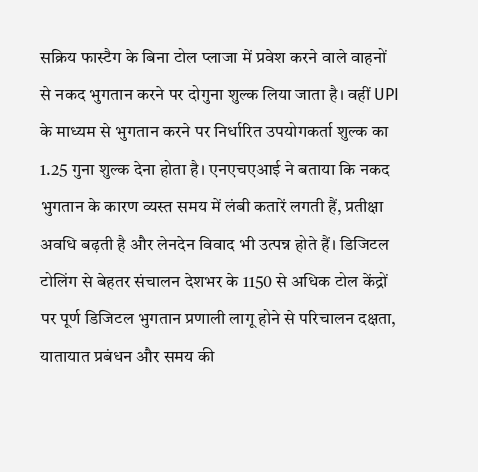सक्रिय फास्टैग के बिना टोल प्लाजा में प्रवेश करने वाले वाहनों से नकद भुगतान करने पर दोगुना शुल्क लिया जाता है। वहीं UPI के माध्यम से भुगतान करने पर निर्धारित उपयोगकर्ता शुल्क का 1.25 गुना शुल्क देना होता है। एनएचएआई ने बताया कि नकद भुगतान के कारण व्यस्त समय में लंबी कतारें लगती हैं, प्रतीक्षा अवधि बढ़ती है और लेनदेन विवाद भी उत्पन्न होते हैं। डिजिटल टोलिंग से बेहतर संचालन देशभर के 1150 से अधिक टोल केंद्रों पर पूर्ण डिजिटल भुगतान प्रणाली लागू होने से परिचालन दक्षता, यातायात प्रबंधन और समय की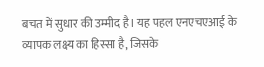बचत में सुधार की उम्मीद है। यह पहल एनएचएआई के व्यापक लक्ष्य का हिस्सा है, जिसके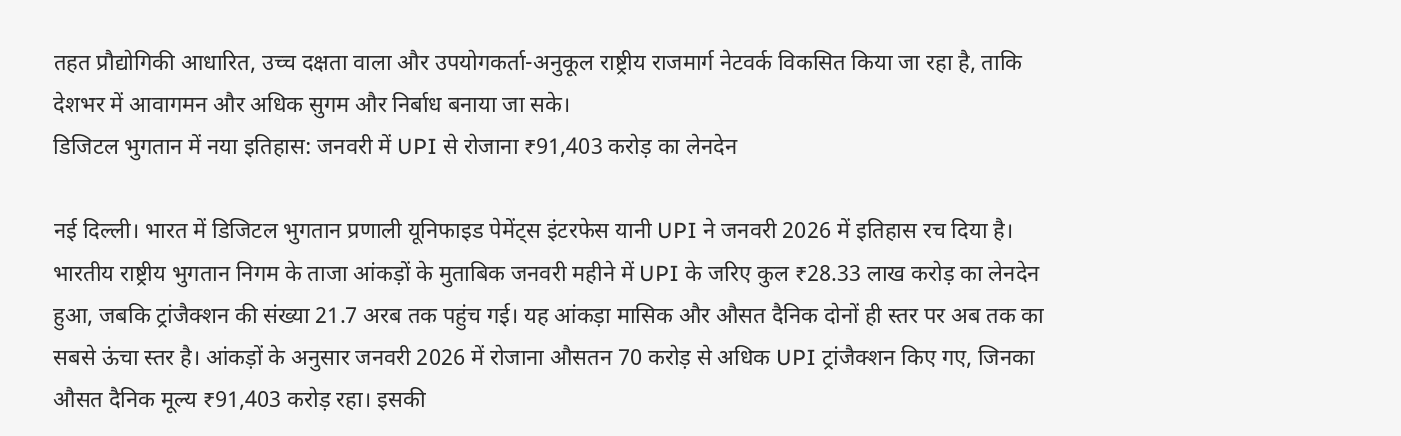तहत प्रौद्योगिकी आधारित, उच्च दक्षता वाला और उपयोगकर्ता-अनुकूल राष्ट्रीय राजमार्ग नेटवर्क विकसित किया जा रहा है, ताकि देशभर में आवागमन और अधिक सुगम और निर्बाध बनाया जा सके।
डिजिटल भुगतान में नया इतिहास: जनवरी में UPI से रोजाना ₹91,403 करोड़ का लेनदेन

नई दिल्ली। भारत में डिजिटल भुगतान प्रणाली यूनिफाइड पेमेंट्स इंटरफेस यानी UPI ने जनवरी 2026 में इतिहास रच दिया है। भारतीय राष्ट्रीय भुगतान निगम के ताजा आंकड़ों के मुताबिक जनवरी महीने में UPI के जरिए कुल ₹28.33 लाख करोड़ का लेनदेन हुआ, जबकि ट्रांजैक्शन की संख्या 21.7 अरब तक पहुंच गई। यह आंकड़ा मासिक और औसत दैनिक दोनों ही स्तर पर अब तक का सबसे ऊंचा स्तर है। आंकड़ों के अनुसार जनवरी 2026 में रोजाना औसतन 70 करोड़ से अधिक UPI ट्रांजैक्शन किए गए, जिनका औसत दैनिक मूल्य ₹91,403 करोड़ रहा। इसकी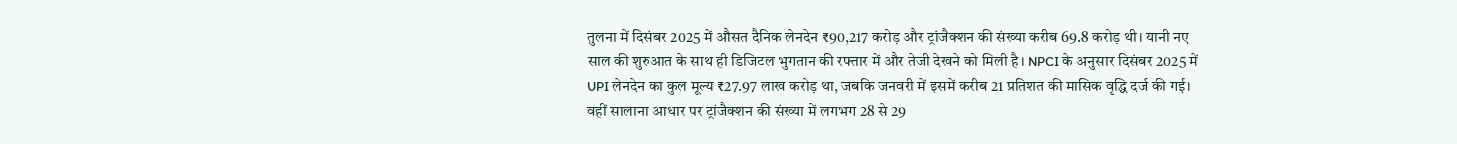तुलना में दिसंबर 2025 में औसत दैनिक लेनदेन ₹90,217 करोड़ और ट्रांजैक्शन की संख्या करीब 69.8 करोड़ थी। यानी नए साल की शुरुआत के साथ ही डिजिटल भुगतान की रफ्तार में और तेजी देखने को मिली है। NPCI के अनुसार दिसंबर 2025 में UPI लेनदेन का कुल मूल्य ₹27.97 लाख करोड़ था, जबकि जनवरी में इसमें करीब 21 प्रतिशत की मासिक वृद्धि दर्ज की गई। वहीं सालाना आधार पर ट्रांजैक्शन की संख्या में लगभग 28 से 29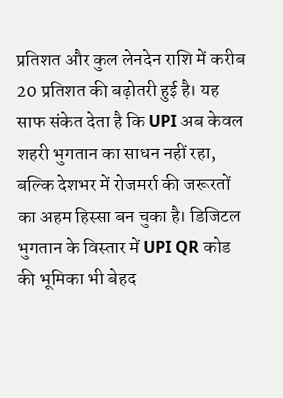प्रतिशत और कुल लेनदेन राशि में करीब 20 प्रतिशत की बढ़ोतरी हुई है। यह साफ संकेत देता है कि UPI अब केवल शहरी भुगतान का साधन नहीं रहा, बल्कि देशभर में रोजमर्रा की जरूरतों का अहम हिस्सा बन चुका है। डिजिटल भुगतान के विस्तार में UPI QR कोड की भूमिका भी बेहद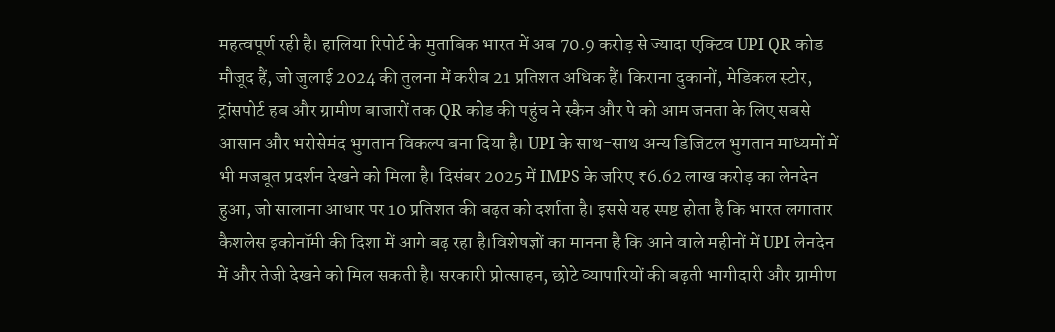महत्वपूर्ण रही है। हालिया रिपोर्ट के मुताबिक भारत में अब 70.9 करोड़ से ज्यादा एक्टिव UPI QR कोड मौजूद हैं, जो जुलाई 2024 की तुलना में करीब 21 प्रतिशत अधिक हैं। किराना दुकानों, मेडिकल स्टोर, ट्रांसपोर्ट हब और ग्रामीण बाजारों तक QR कोड की पहुंच ने स्कैन और पे को आम जनता के लिए सबसे आसान और भरोसेमंद भुगतान विकल्प बना दिया है। UPI के साथ-साथ अन्य डिजिटल भुगतान माध्यमों में भी मजबूत प्रदर्शन देखने को मिला है। दिसंबर 2025 में IMPS के जरिए ₹6.62 लाख करोड़ का लेनदेन हुआ, जो सालाना आधार पर 10 प्रतिशत की बढ़त को दर्शाता है। इससे यह स्पष्ट होता है कि भारत लगातार कैशलेस इकोनॉमी की दिशा में आगे बढ़ रहा है।विशेषज्ञों का मानना है कि आने वाले महीनों में UPI लेनदेन में और तेजी देखने को मिल सकती है। सरकारी प्रोत्साहन, छोटे व्यापारियों की बढ़ती भागीदारी और ग्रामीण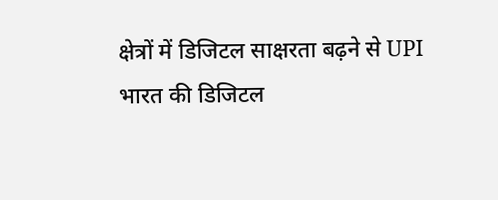क्षेत्रों में डिजिटल साक्षरता बढ़ने से UPI भारत की डिजिटल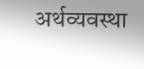अर्थव्यवस्था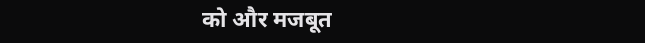को और मजबूत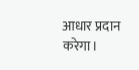आधार प्रदान करेगा।